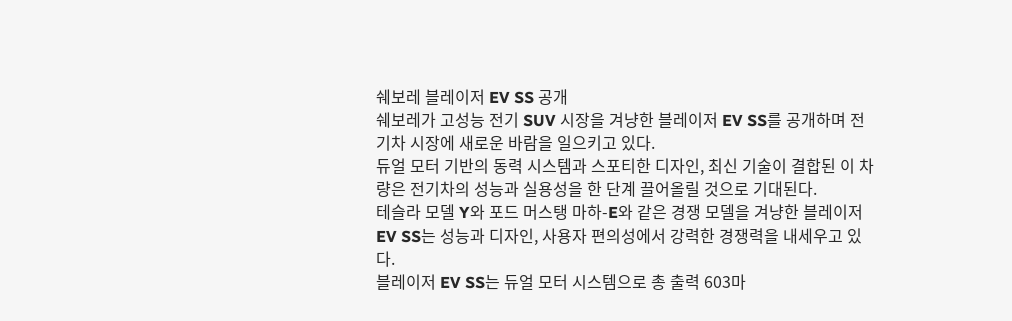쉐보레 블레이저 EV SS 공개
쉐보레가 고성능 전기 SUV 시장을 겨냥한 블레이저 EV SS를 공개하며 전기차 시장에 새로운 바람을 일으키고 있다.
듀얼 모터 기반의 동력 시스템과 스포티한 디자인, 최신 기술이 결합된 이 차량은 전기차의 성능과 실용성을 한 단계 끌어올릴 것으로 기대된다.
테슬라 모델 Y와 포드 머스탱 마하-E와 같은 경쟁 모델을 겨냥한 블레이저 EV SS는 성능과 디자인, 사용자 편의성에서 강력한 경쟁력을 내세우고 있다.
블레이저 EV SS는 듀얼 모터 시스템으로 총 출력 603마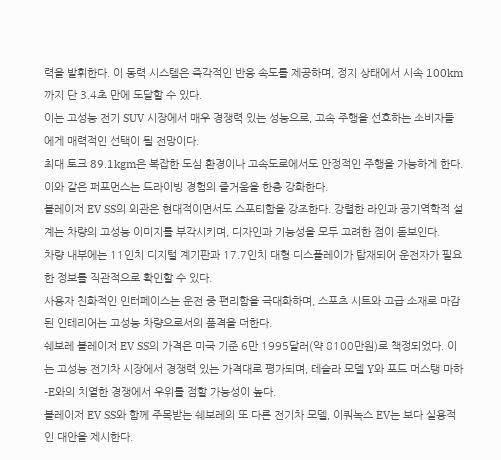력을 발휘한다. 이 동력 시스템은 즉각적인 반응 속도를 제공하며, 정지 상태에서 시속 100km까지 단 3.4초 만에 도달할 수 있다.
이는 고성능 전기 SUV 시장에서 매우 경쟁력 있는 성능으로, 고속 주행을 선호하는 소비자들에게 매력적인 선택이 될 전망이다.
최대 토크 89.1kgm은 복잡한 도심 환경이나 고속도로에서도 안정적인 주행을 가능하게 한다. 이와 같은 퍼포먼스는 드라이빙 경험의 즐거움을 한층 강화한다.
블레이저 EV SS의 외관은 현대적이면서도 스포티함을 강조한다. 강렬한 라인과 공기역학적 설계는 차량의 고성능 이미지를 부각시키며, 디자인과 기능성을 모두 고려한 점이 돋보인다.
차량 내부에는 11인치 디지털 계기판과 17.7인치 대형 디스플레이가 탑재되어 운전자가 필요한 정보를 직관적으로 확인할 수 있다.
사용자 친화적인 인터페이스는 운전 중 편리함을 극대화하며, 스포츠 시트와 고급 소재로 마감된 인테리어는 고성능 차량으로서의 품격을 더한다.
쉐보레 블레이저 EV SS의 가격은 미국 기준 6만 1995달러(약 8100만원)로 책정되었다. 이는 고성능 전기차 시장에서 경쟁력 있는 가격대로 평가되며, 테슬라 모델 Y와 포드 머스탱 마하-E와의 치열한 경쟁에서 우위를 점할 가능성이 높다.
블레이저 EV SS와 함께 주목받는 쉐보레의 또 다른 전기차 모델, 이쿼녹스 EV는 보다 실용적인 대안을 제시한다.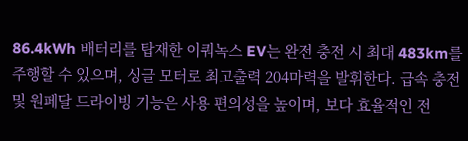86.4kWh 배터리를 탑재한 이쿼녹스 EV는 완전 충전 시 최대 483km를 주행할 수 있으며, 싱글 모터로 최고출력 204마력을 발휘한다. 급속 충전 및 원페달 드라이빙 기능은 사용 편의성을 높이며, 보다 효율적인 전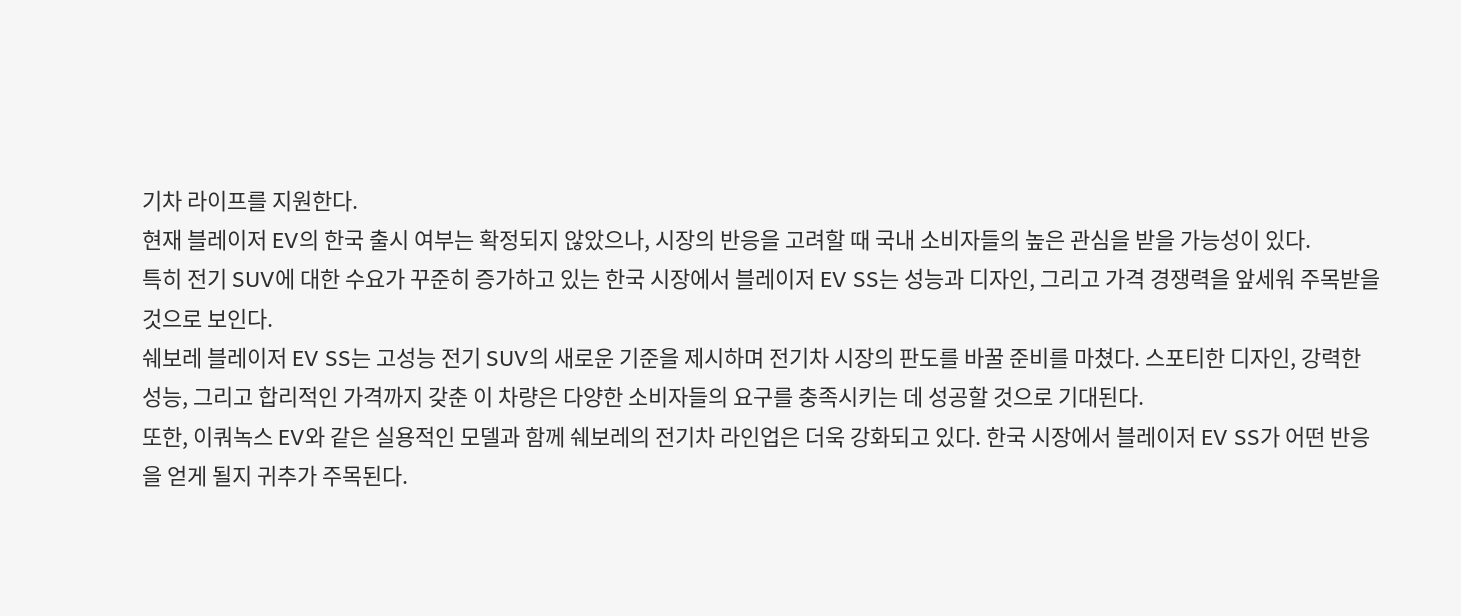기차 라이프를 지원한다.
현재 블레이저 EV의 한국 출시 여부는 확정되지 않았으나, 시장의 반응을 고려할 때 국내 소비자들의 높은 관심을 받을 가능성이 있다.
특히 전기 SUV에 대한 수요가 꾸준히 증가하고 있는 한국 시장에서 블레이저 EV SS는 성능과 디자인, 그리고 가격 경쟁력을 앞세워 주목받을 것으로 보인다.
쉐보레 블레이저 EV SS는 고성능 전기 SUV의 새로운 기준을 제시하며 전기차 시장의 판도를 바꿀 준비를 마쳤다. 스포티한 디자인, 강력한 성능, 그리고 합리적인 가격까지 갖춘 이 차량은 다양한 소비자들의 요구를 충족시키는 데 성공할 것으로 기대된다.
또한, 이쿼녹스 EV와 같은 실용적인 모델과 함께 쉐보레의 전기차 라인업은 더욱 강화되고 있다. 한국 시장에서 블레이저 EV SS가 어떤 반응을 얻게 될지 귀추가 주목된다.